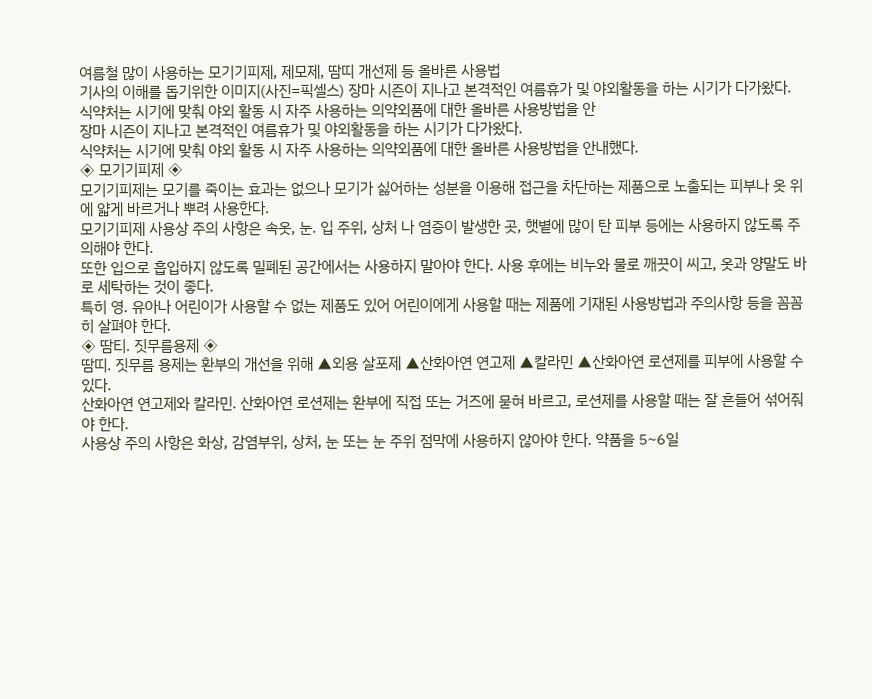여름철 많이 사용하는 모기기피제, 제모제, 땀띠 개선제 등 올바른 사용법
기사의 이해를 돕기위한 이미지(사진=픽셀스) 장마 시즌이 지나고 본격적인 여름휴가 및 야외활동을 하는 시기가 다가왔다. 식약처는 시기에 맞춰 야외 활동 시 자주 사용하는 의약외품에 대한 올바른 사용방법을 안
장마 시즌이 지나고 본격적인 여름휴가 및 야외활동을 하는 시기가 다가왔다.
식약처는 시기에 맞춰 야외 활동 시 자주 사용하는 의약외품에 대한 올바른 사용방법을 안내했다.
◈ 모기기피제 ◈
모기기피제는 모기를 죽이는 효과는 없으나 모기가 싫어하는 성분을 이용해 접근을 차단하는 제품으로 노출되는 피부나 옷 위에 얇게 바르거나 뿌려 사용한다.
모기기피제 사용상 주의 사항은 속옷, 눈. 입 주위, 상처 나 염증이 발생한 곳, 햇볕에 많이 탄 피부 등에는 사용하지 않도록 주의해야 한다.
또한 입으로 흡입하지 않도록 밀폐된 공간에서는 사용하지 말아야 한다. 사용 후에는 비누와 물로 깨끗이 씨고, 옷과 양말도 바로 세탁하는 것이 좋다.
특히 영. 유아나 어린이가 사용할 수 없는 제품도 있어 어린이에게 사용할 때는 제품에 기재된 사용방법과 주의사항 등을 꼼꼼히 살펴야 한다.
◈ 땀티. 짓무름용제 ◈
땀띠. 짓무름 용제는 환부의 개선을 위해 ▲외용 살포제 ▲산화아연 연고제 ▲칼라민 ▲산화아연 로션제를 피부에 사용할 수 있다.
산화아연 연고제와 칼라민. 산화아연 로션제는 환부에 직접 또는 거즈에 묻혀 바르고, 로션제를 사용할 때는 잘 흔들어 섞어줘야 한다.
사용상 주의 사항은 화상, 감염부위, 상처, 눈 또는 눈 주위 점막에 사용하지 않아야 한다. 약품을 5~6일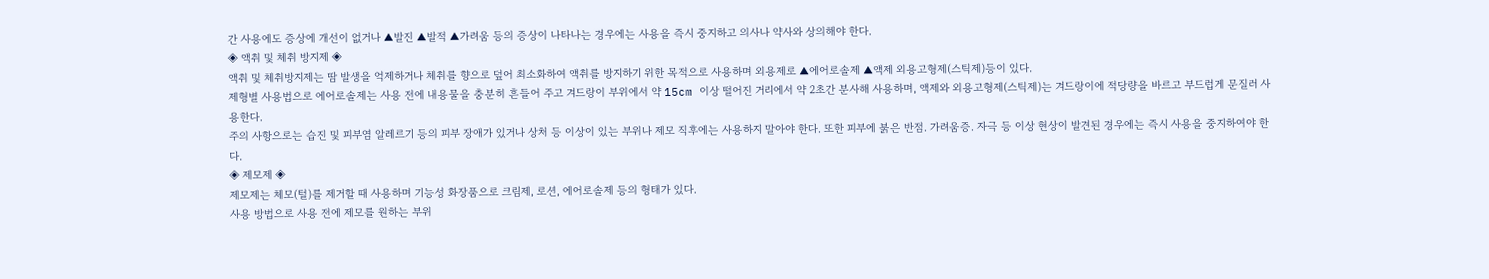간 사용에도 증상에 개선이 없거나 ▲발진 ▲발적 ▲가려움 등의 증상이 나타나는 경우에는 사용을 즉시 중지하고 의사나 약사와 상의해야 한다.
◈ 액취 및 체취 방지제 ◈
액취 및 체취방지제는 땀 발생을 억제하거나 체취를 향으로 덮어 최소화하여 액취를 방지하기 위한 목적으로 사용하며 외용제로 ▲에어로솔제 ▲액제 외용고형제(스틱제)등이 있다.
제형별 사용법으로 에어로솔제는 사용 전에 내용물을 충분히 흔들어 주고 겨드랑이 부위에서 약 15cm 이상 떨어진 거리에서 약 2초간 분사해 사용하며, 액제와 외용고형제(스틱제)는 겨드랑이에 적당량을 바르고 부드럽게 문질러 사용한다.
주의 사항으로는 습진 및 피부염 알레르기 등의 피부 장애가 있거나 상처 등 이상이 있는 부위나 제모 직후에는 사용하지 말아야 한다. 또한 피부에 붉은 반점. 가려움증. 자극 등 이상 현상이 발견된 경우에는 즉시 사용을 중지하여야 한다.
◈ 제모제 ◈
제모제는 체모(털)를 제거할 때 사용하며 기능성 화장품으로 크림제, 로션, 에어로솔제 등의 형태가 있다.
사용 방법으로 사용 전에 제모를 원하는 부위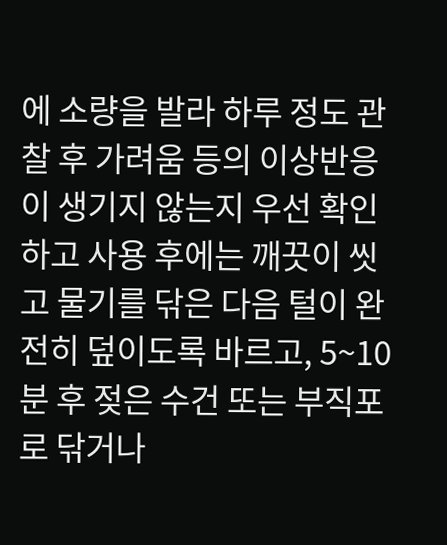에 소량을 발라 하루 정도 관찰 후 가려움 등의 이상반응이 생기지 않는지 우선 확인하고 사용 후에는 깨끗이 씻고 물기를 닦은 다음 털이 완전히 덮이도록 바르고, 5~10분 후 젖은 수건 또는 부직포로 닦거나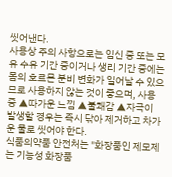씻어낸다.
사용상 주의 사항으로는 임신 중 또는 모유 수유 기간 중이거나 생리 기간 중에는 몸의 호르몬 분비 변화가 일어날 수 있으므로 사용하지 않는 것이 좋으며, 사용 중 ▲따가운 느낌 ▲불쾌감 ▲자극이 발생할 경우는 즉시 닦아 제거하고 차가운 물로 씻어야 한다.
식품의약품 안전처는 "화장품인 제모제는 기능성 화장품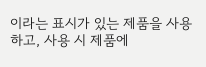이라는 표시가 있는 제품을 사용하고, 사용 시 제품에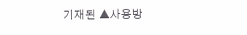기재된 ▲사용방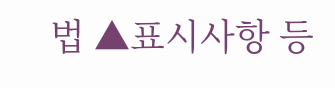법 ▲표시사항 등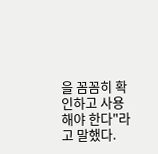을 꼼꼼히 확인하고 사용해야 한다"라고 말했다.